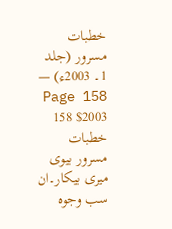خطبات مسرور (جلد 1۔ 2003ء) — Page 158
$2003 158 خطبات مسرور بیوی میری بیکار۔ان سب وجوہ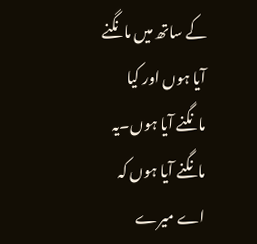کے ساتھ میں مانگنے آیا ہوں اور کیا مانگنے آیا ہوں۔یہ مانگنے آیا ہوں کہ اے میرے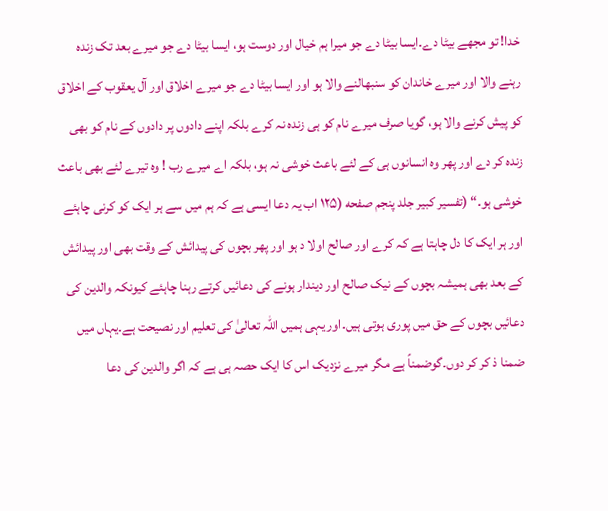خدا! تو مجھے بیٹا دے۔ایسا بیٹا دے جو میرا ہم خیال اور دوست ہو، ایسا بیٹا دے جو میرے بعد تک زندہ رہنے والا اور میرے خاندان کو سنبھالنے والا ہو اور ایسا بیٹا دے جو میرے اخلاق اور آل یعقوب کے اخلاق کو پیش کرنے والا ہو، گویا صرف میرے نام کو ہی زندہ نہ کرے بلکہ اپنے دادوں پر دادوں کے نام کو بھی زندہ کر دے اور پھر وہ انسانوں ہی کے لئے باعث خوشی نہ ہو، بلکہ اے میرے رب ! وہ تیرے لئے بھی باعث خوشی ہو۔“ (تفسیر کبیر جلد پنجم صفحه (۱۲۵ اب یہ دعا ایسی ہے کہ ہم میں سے ہر ایک کو کرنی چاہئے اور ہر ایک کا دل چاہتا ہے کہ کرے اور صالح اولا د ہو اور پھر بچوں کی پیدائش کے وقت بھی اور پیدائش کے بعد بھی ہمیشہ بچوں کے نیک صالح اور دیندار ہونے کی دعائیں کرتے رہنا چاہئے کیونکہ والدین کی دعائیں بچوں کے حق میں پوری ہوتی ہیں۔اور یہی ہمیں اللہ تعالیٰ کی تعلیم اور نصیحت ہے۔یہاں میں ضمنا ذ کر کر دوں۔گوضمناً ہے مگر میرے نزدیک اس کا ایک حصہ ہی ہے کہ اگر والدین کی دعا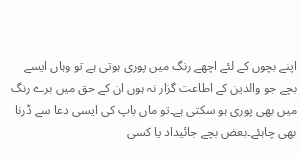اپنے بچوں کے لئے اچھے رنگ میں پوری ہوتی ہے تو وہاں ایسے بچے جو والدین کے اطاعت گزار نہ ہوں ان کے حق میں برے رنگ میں بھی پوری ہو سکتی ہے۔تو ماں باپ کی ایسی دعا سے ڈرنا بھی چاہئے۔بعض بچے جائیداد یا کسی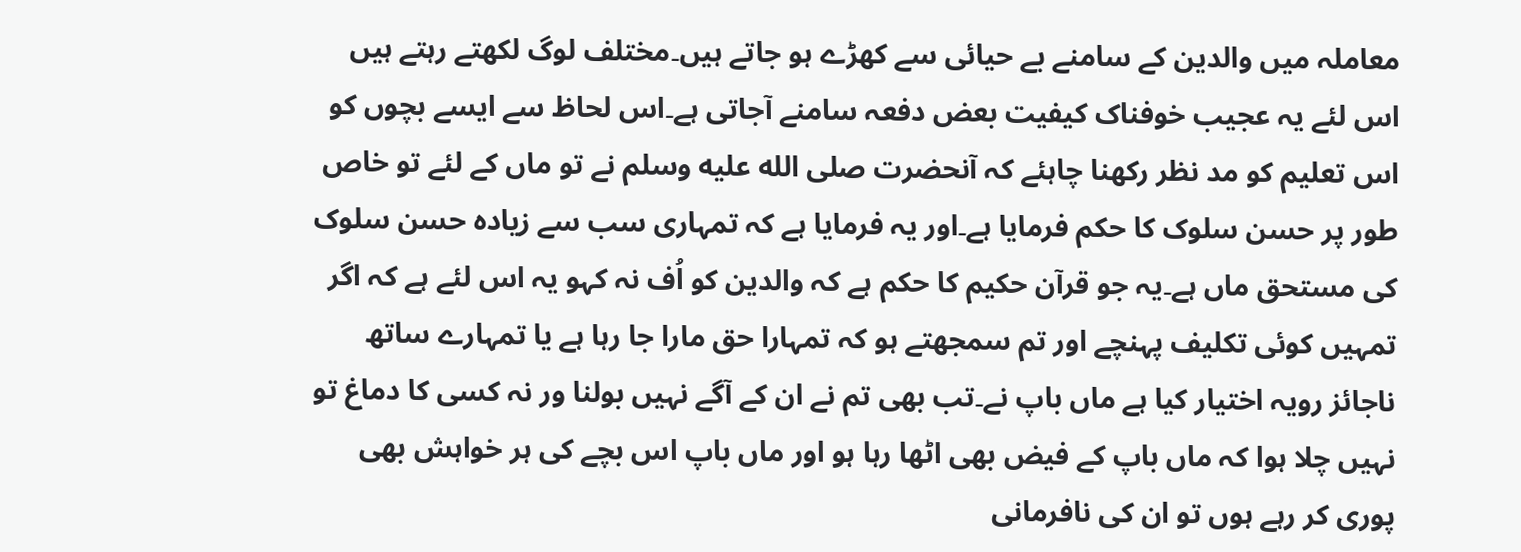معاملہ میں والدین کے سامنے بے حیائی سے کھڑے ہو جاتے ہیں۔مختلف لوگ لکھتے رہتے ہیں اس لئے یہ عجیب خوفناک کیفیت بعض دفعہ سامنے آجاتی ہے۔اس لحاظ سے ایسے بچوں کو اس تعلیم کو مد نظر رکھنا چاہئے کہ آنحضرت صلى الله عليه وسلم نے تو ماں کے لئے تو خاص طور پر حسن سلوک کا حکم فرمایا ہے۔اور یہ فرمایا ہے کہ تمہاری سب سے زیادہ حسن سلوک کی مستحق ماں ہے۔یہ جو قرآن حکیم کا حکم ہے کہ والدین کو اُف نہ کہو یہ اس لئے ہے کہ اگر تمہیں کوئی تکلیف پہنچے اور تم سمجھتے ہو کہ تمہارا حق مارا جا رہا ہے یا تمہارے ساتھ ناجائز رویہ اختیار کیا ہے ماں باپ نے۔تب بھی تم نے ان کے آگے نہیں بولنا ور نہ کسی کا دماغ تو نہیں چلا ہوا کہ ماں باپ کے فیض بھی اٹھا رہا ہو اور ماں باپ اس بچے کی ہر خواہش بھی پوری کر رہے ہوں تو ان کی نافرمانی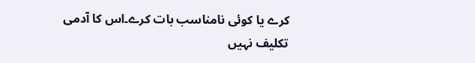کرے یا کوئی نامناسب بات کرے۔اس کا آدمی تکلیف نہیں